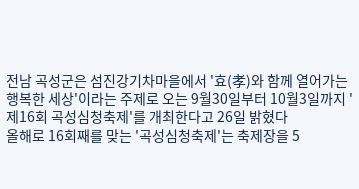전남 곡성군은 섬진강기차마을에서 '효(孝)와 함께 열어가는 행복한 세상'이라는 주제로 오는 9월30일부터 10월3일까지 '제16회 곡성심청축제'를 개최한다고 26일 밝혔다
올해로 16회째를 맞는 '곡성심청축제'는 축제장을 5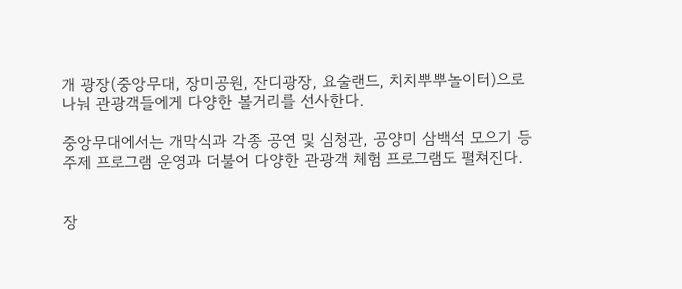개 광장(중앙무대, 장미공원, 잔디광장, 요술랜드, 치치뿌뿌놀이터)으로 나눠 관광객들에게 다양한 볼거리를 선사한다.

중앙무대에서는 개막식과 각종 공연 및 심청관, 공양미 삼백석 모으기 등 주제 프로그램 운영과 더불어 다양한 관광객 체험 프로그램도 펼쳐진다.


장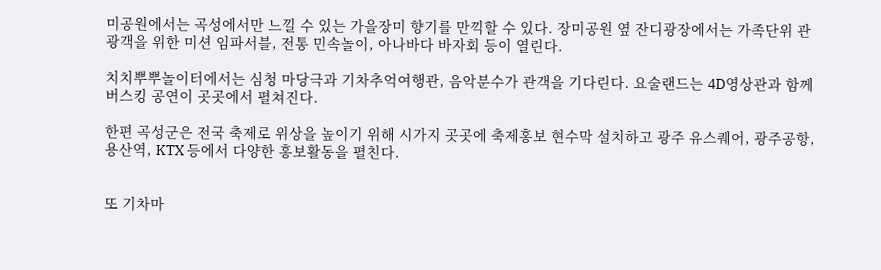미공원에서는 곡성에서만 느낄 수 있는 가을장미 향기를 만끽할 수 있다. 장미공원 옆 잔디광장에서는 가족단위 관광객을 위한 미션 임파서블, 전통 민속놀이, 아나바다 바자회 등이 열린다.

치치뿌뿌놀이터에서는 심청 마당극과 기차추억여행관, 음악분수가 관객을 기다린다. 요술랜드는 4D영상관과 함께 버스킹 공연이 곳곳에서 펼쳐진다.

한편 곡성군은 전국 축제로 위상을 높이기 위해 시가지 곳곳에 축제홍보 현수막 설치하고 광주 유스퀘어, 광주공항, 용산역, KTX 등에서 다양한 홍보활동을 펼친다.


또 기차마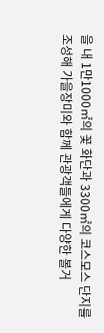을 내 1만1000㎡의 꽃 화단과 3300㎡의 코스모스 단지를 조성해 가을장미와 함께 관광객들에게 다양한 볼거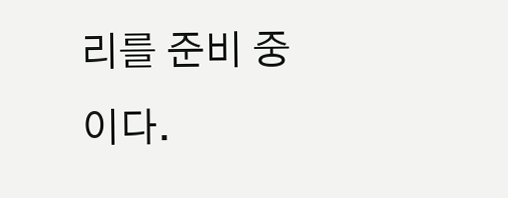리를 준비 중이다.